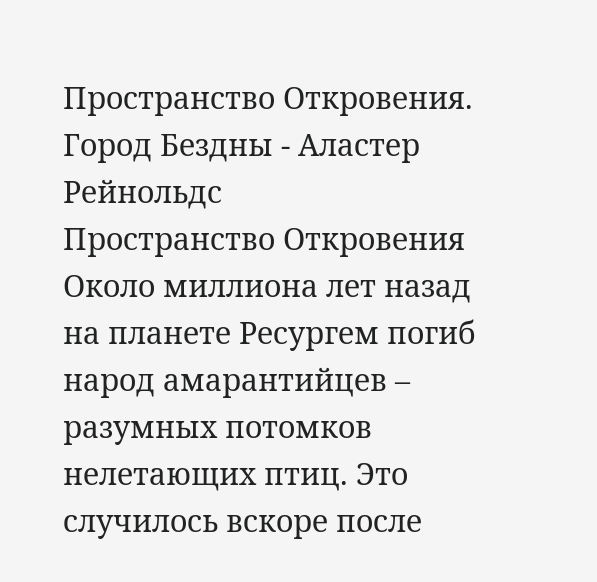Пространство Откровения. Город Бездны - Аластер Рейнольдс
Пространство Откровения Около миллиона лет назад на планете Ресургем погиб народ амарантийцев – разумных потомков нелетающих птиц. Это случилось вскоре после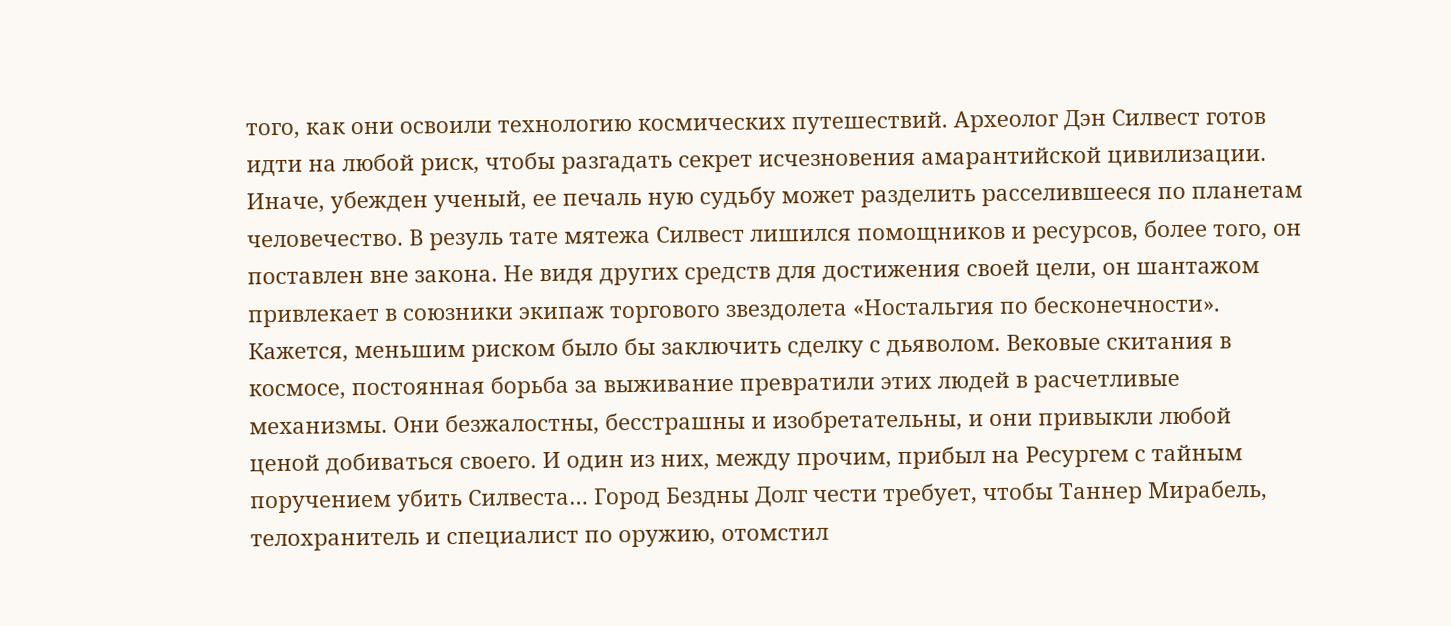того, как они освоили технологию космических путешествий. Археолог Дэн Силвест готов идти на любой риск, чтобы разгадать секрет исчезновения амарантийской цивилизации. Иначе, убежден ученый, ее печаль ную судьбу может разделить расселившееся по планетам человечество. В резуль тате мятежа Силвест лишился помощников и ресурсов, более того, он поставлен вне закона. Не видя других средств для достижения своей цели, он шантажом привлекает в союзники экипаж торгового звездолета «Ностальгия по бесконечности». Кажется, меньшим риском было бы заключить сделку с дьяволом. Вековые скитания в космосе, постоянная борьба за выживание превратили этих людей в расчетливые механизмы. Они безжалостны, бесстрашны и изобретательны, и они привыкли любой ценой добиваться своего. И один из них, между прочим, прибыл на Ресургем с тайным поручением убить Силвеста… Город Бездны Долг чести требует, чтобы Таннер Мирабель, телохранитель и специалист по оружию, отомстил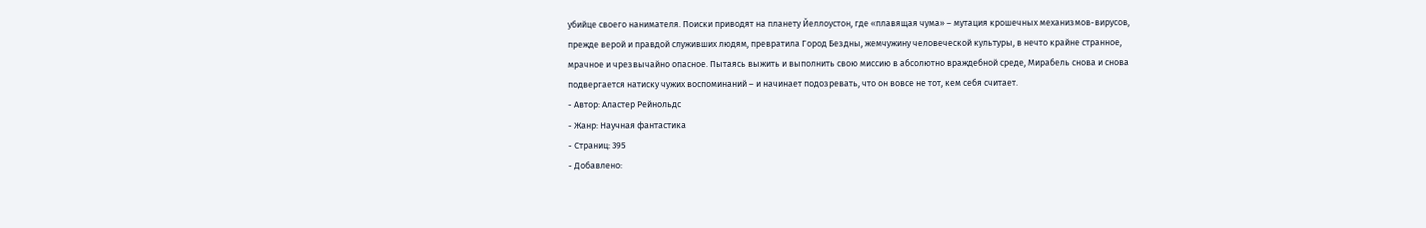убийце своего нанимателя. Поиски приводят на планету Йеллоустон, где «плавящая чума» – мутация крошечных механизмов-вирусов, прежде верой и правдой служивших людям, превратила Город Бездны, жемчужину человеческой культуры, в нечто крайне странное, мрачное и чрезвычайно опасное. Пытаясь выжить и выполнить свою миссию в абсолютно враждебной среде, Мирабель снова и снова подвергается натиску чужих воспоминаний – и начинает подозревать, что он вовсе не тот, кем себя считает.
- Автор: Аластер Рейнольдс
- Жанр: Научная фантастика
- Страниц: 395
- Добавлено: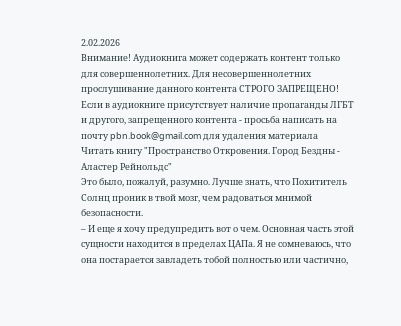2.02.2026
Внимание! Аудиокнига может содержать контент только для совершеннолетних. Для несовершеннолетних прослушивание данного контента СТРОГО ЗАПРЕЩЕНО! Если в аудиокниге присутствует наличие пропаганды ЛГБТ и другого, запрещенного контента - просьба написать на почту pbn.book@gmail.com для удаления материала
Читать книгу "Пространство Откровения. Город Бездны - Аластер Рейнольдс"
Это было, пожалуй, разумно. Лучше знать, что Похититель Солнц проник в твой мозг, чем радоваться мнимой безопасности.
– И еще я хочу предупредить вот о чем. Основная часть этой сущности находится в пределах ЦАПа. Я не сомневаюсь, что она постарается завладеть тобой полностью или частично,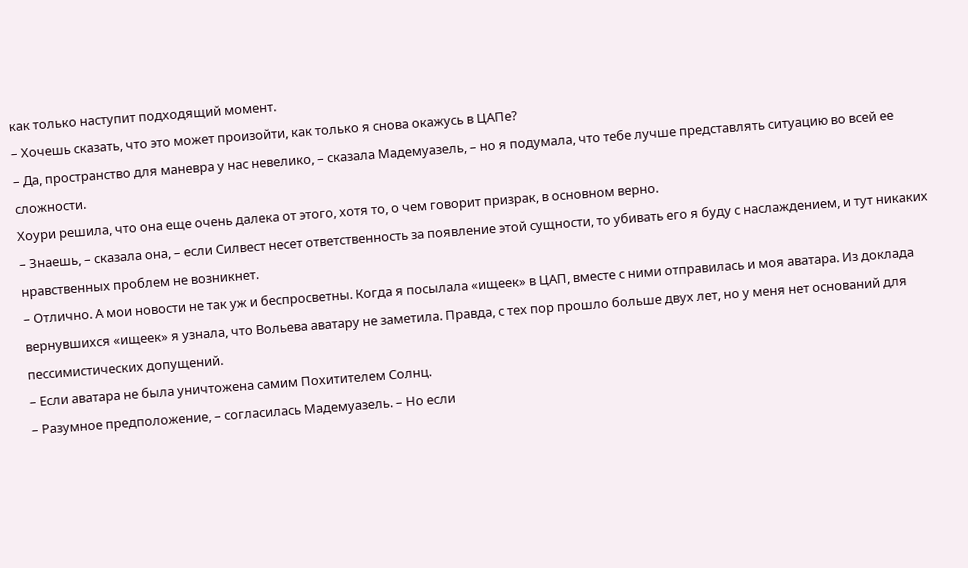как только наступит подходящий момент.
– Хочешь сказать, что это может произойти, как только я снова окажусь в ЦАПе?
– Да, пространство для маневра у нас невелико, – сказала Мадемуазель, – но я подумала, что тебе лучше представлять ситуацию во всей ее сложности.
Хоури решила, что она еще очень далека от этого, хотя то, о чем говорит призрак, в основном верно.
– Знаешь, – сказала она, – если Силвест несет ответственность за появление этой сущности, то убивать его я буду с наслаждением, и тут никаких нравственных проблем не возникнет.
– Отлично. А мои новости не так уж и беспросветны. Когда я посылала «ищеек» в ЦАП, вместе с ними отправилась и моя аватара. Из доклада вернувшихся «ищеек» я узнала, что Вольева аватару не заметила. Правда, с тех пор прошло больше двух лет, но у меня нет оснований для пессимистических допущений.
– Если аватара не была уничтожена самим Похитителем Солнц.
– Разумное предположение, – согласилась Мадемуазель. – Но если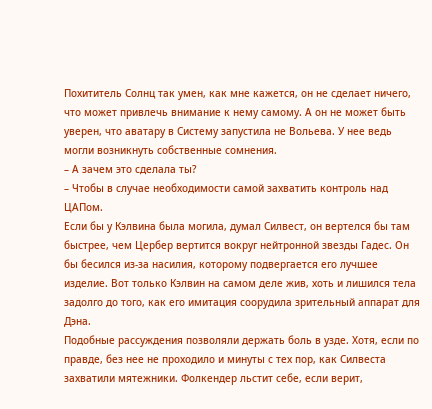Похититель Солнц так умен, как мне кажется, он не сделает ничего, что может привлечь внимание к нему самому. А он не может быть уверен, что аватару в Систему запустила не Вольева. У нее ведь могли возникнуть собственные сомнения.
– А зачем это сделала ты?
– Чтобы в случае необходимости самой захватить контроль над ЦАПом.
Если бы у Кэлвина была могила, думал Силвест, он вертелся бы там быстрее, чем Цербер вертится вокруг нейтронной звезды Гадес. Он бы бесился из-за насилия, которому подвергается его лучшее изделие. Вот только Кэлвин на самом деле жив, хоть и лишился тела задолго до того, как его имитация соорудила зрительный аппарат для Дэна.
Подобные рассуждения позволяли держать боль в узде. Хотя, если по правде, без нее не проходило и минуты с тех пор, как Силвеста захватили мятежники. Фолкендер льстит себе, если верит,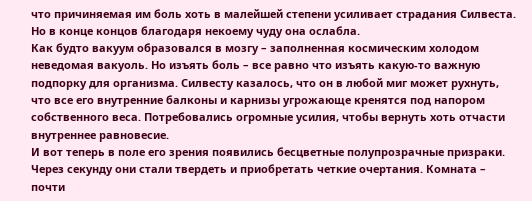что причиняемая им боль хоть в малейшей степени усиливает страдания Силвеста.
Но в конце концов благодаря некоему чуду она ослабла.
Как будто вакуум образовался в мозгу – заполненная космическим холодом неведомая вакуоль. Но изъять боль – все равно что изъять какую-то важную подпорку для организма. Силвесту казалось, что он в любой миг может рухнуть, что все его внутренние балконы и карнизы угрожающе кренятся под напором собственного веса. Потребовались огромные усилия, чтобы вернуть хоть отчасти внутреннее равновесие.
И вот теперь в поле его зрения появились бесцветные полупрозрачные призраки.
Через секунду они стали твердеть и приобретать четкие очертания. Комната – почти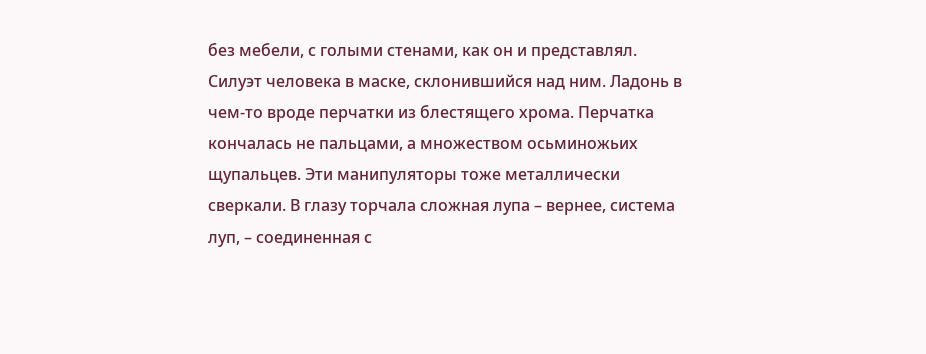без мебели, с голыми стенами, как он и представлял. Силуэт человека в маске, склонившийся над ним. Ладонь в чем-то вроде перчатки из блестящего хрома. Перчатка кончалась не пальцами, а множеством осьминожьих щупальцев. Эти манипуляторы тоже металлически сверкали. В глазу торчала сложная лупа – вернее, система луп, – соединенная с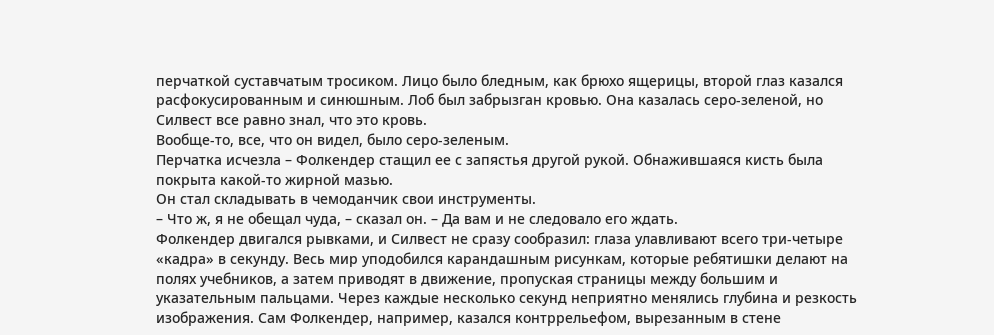перчаткой суставчатым тросиком. Лицо было бледным, как брюхо ящерицы, второй глаз казался расфокусированным и синюшным. Лоб был забрызган кровью. Она казалась серо-зеленой, но Силвест все равно знал, что это кровь.
Вообще-то, все, что он видел, было серо-зеленым.
Перчатка исчезла – Фолкендер стащил ее с запястья другой рукой. Обнажившаяся кисть была покрыта какой-то жирной мазью.
Он стал складывать в чемоданчик свои инструменты.
– Что ж, я не обещал чуда, – сказал он. – Да вам и не следовало его ждать.
Фолкендер двигался рывками, и Силвест не сразу сообразил: глаза улавливают всего три-четыре «кадра» в секунду. Весь мир уподобился карандашным рисункам, которые ребятишки делают на полях учебников, а затем приводят в движение, пропуская страницы между большим и указательным пальцами. Через каждые несколько секунд неприятно менялись глубина и резкость изображения. Сам Фолкендер, например, казался контррельефом, вырезанным в стене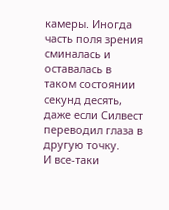камеры. Иногда часть поля зрения сминалась и оставалась в таком состоянии секунд десять, даже если Силвест переводил глаза в другую точку.
И все-таки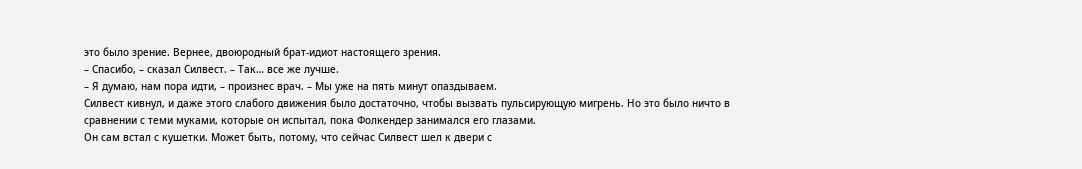это было зрение. Вернее, двоюродный брат-идиот настоящего зрения.
– Спасибо, – сказал Силвест. – Так… все же лучше.
– Я думаю, нам пора идти, – произнес врач. – Мы уже на пять минут опаздываем.
Силвест кивнул, и даже этого слабого движения было достаточно, чтобы вызвать пульсирующую мигрень. Но это было ничто в сравнении с теми муками, которые он испытал, пока Фолкендер занимался его глазами.
Он сам встал с кушетки. Может быть, потому, что сейчас Силвест шел к двери с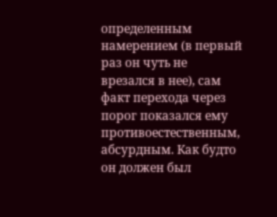определенным намерением (в первый раз он чуть не врезался в нее), сам факт перехода через порог показался ему противоестественным, абсурдным. Как будто он должен был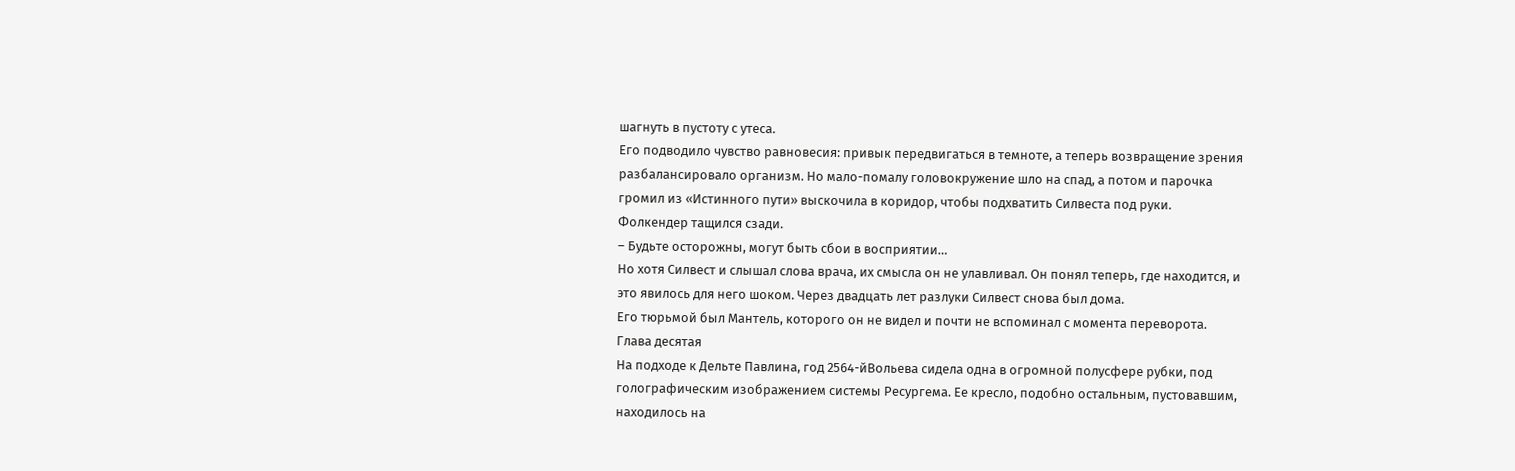шагнуть в пустоту с утеса.
Его подводило чувство равновесия: привык передвигаться в темноте, а теперь возвращение зрения разбалансировало организм. Но мало-помалу головокружение шло на спад, а потом и парочка громил из «Истинного пути» выскочила в коридор, чтобы подхватить Силвеста под руки.
Фолкендер тащился сзади.
– Будьте осторожны, могут быть сбои в восприятии…
Но хотя Силвест и слышал слова врача, их смысла он не улавливал. Он понял теперь, где находится, и это явилось для него шоком. Через двадцать лет разлуки Силвест снова был дома.
Его тюрьмой был Мантель, которого он не видел и почти не вспоминал с момента переворота.
Глава десятая
На подходе к Дельте Павлина, год 2564-йВольева сидела одна в огромной полусфере рубки, под голографическим изображением системы Ресургема. Ее кресло, подобно остальным, пустовавшим, находилось на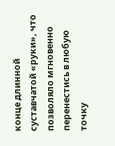конце длинной суставчатой «руки», что позволяло мгновенно перенестись в любую точку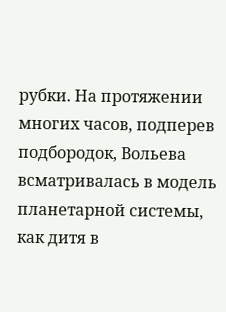рубки. На протяжении многих часов, подперев подбородок, Вольева всматривалась в модель планетарной системы, как дитя в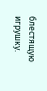блестящую игрушку.